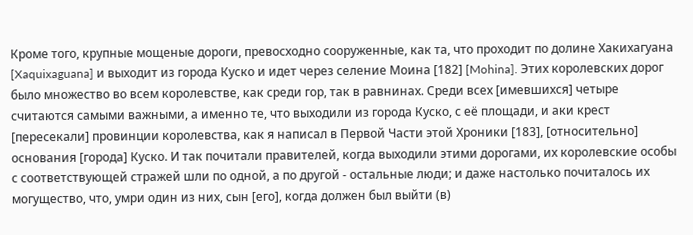Кроме того, крупные мощеные дороги, превосходно сооруженные, как та, что проходит по долине Хакихагуана [Xaquixaguana] и выходит из города Куско и идет через селение Моина [182] [Mohina]. Этих королевских дорог было множество во всем королевстве, как среди гор, так в равнинах. Среди всех [имевшихся] четыре считаются самыми важными, а именно те, что выходили из города Куско, с её площади, и аки крест [пересекали] провинции королевства, как я написал в Первой Части этой Хроники [183], [относительно] основания [города] Куско. И так почитали правителей, когда выходили этими дорогами, их королевские особы с соответствующей стражей шли по одной, а по другой - остальные люди; и даже настолько почиталось их могущество, что, умри один из них, сын [его], когда должен был выйти (в)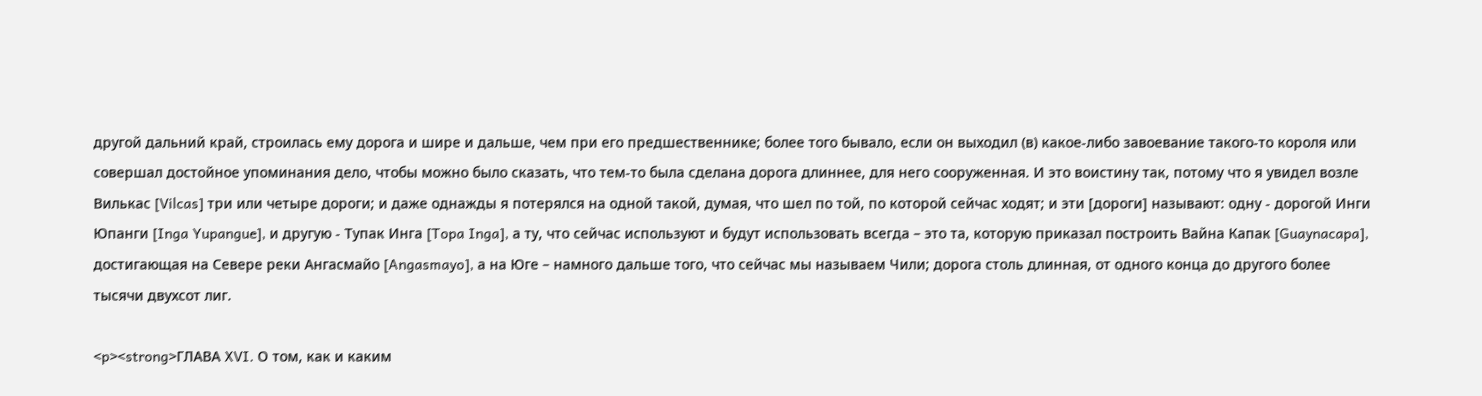другой дальний край, строилась ему дорога и шире и дальше, чем при его предшественнике; более того бывало, если он выходил (в) какое-либо завоевание такого-то короля или совершал достойное упоминания дело, чтобы можно было сказать, что тем-то была сделана дорога длиннее, для него сооруженная. И это воистину так, потому что я увидел возле Вилькас [Vilcas] три или четыре дороги; и даже однажды я потерялся на одной такой, думая, что шел по той, по которой сейчас ходят; и эти [дороги] называют: одну - дорогой Инги Юпанги [Inga Yupangue], и другую - Тупак Инга [Topa Inga], а ту, что сейчас используют и будут использовать всегда – это та, которую приказал построить Вайна Капак [Guaynacapa], достигающая на Севере реки Ангасмайо [Angasmayo], а на Юге – намного дальше того, что сейчас мы называем Чили; дорога столь длинная, от одного конца до другого более тысячи двухсот лиг.

<p><strong>ГЛАВА XVI. О том, как и каким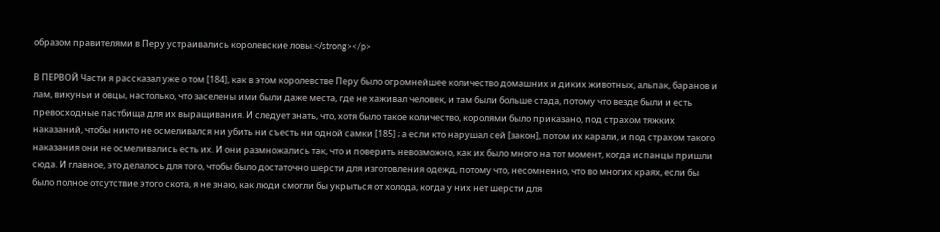образом правителями в Перу устраивались королевские ловы.</strong></p>

В ПЕРВОЙ Части я рассказал уже о том [184], как в этом королевстве Перу было огромнейшее количество домашних и диких животных, альпак, баранов и лам, викуньи и овцы, настолько, что заселены ими были даже места, где не хаживал человек, и там были больше стада, потому что везде были и есть превосходные пастбища для их выращивания. И следует знать, что, хотя было такое количество, королями было приказано, под страхом тяжких наказаний, чтобы никто не осмеливался ни убить ни съесть ни одной самки [185] ; а если кто нарушал сей [закон], потом их карали, и под страхом такого наказания они не осмеливались есть их. И они размножались так, что и поверить невозможно, как их было много на тот момент, когда испанцы пришли сюда. И главное, это делалось для того, чтобы было достаточно шерсти для изготовления одежд, потому что, несомненно, что во многих краях, если бы было полное отсутствие этого скота, я не знаю, как люди смогли бы укрыться от холода, когда у них нет шерсти для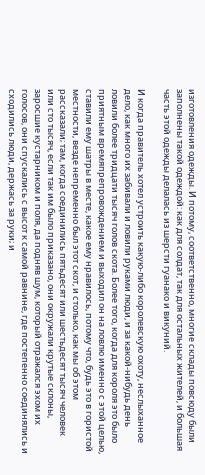изготовления одежды. И потому, соответственно, многие склады повсюду были заполнены такой одеждой: как для солдат, так для остальных жителей, и большая часть этой одежды делалась из шерсти гуанако и викуний.

И когда правитель хотел устроить какую-либо королевскую охоту, неслыханное дело, как много их забивали и ловили руками люди, и за какой-нибудь день ловили более тридцати тысяч голов скота. Более того, когда для короля это было приятным времяпрепровождением и выходил он на ловлю именно с этой целью, ставили ему шатры в месте, какое ему нравилось, потому что, будь это в гористой местности, везде непременно был этот скот, и столько, как мы об этом рассказали; там, когда соединились пятьдесят или шестьдесят тысяч человек или сто тысяч, если так им было приказано, они окружали крутые склоны, заросшие кустарником и поля, да подняв шум, который отражался эхом их голосов, они спускались с высот к самой равнине, где постепенно соединялись и сходились люди, держась за руки; и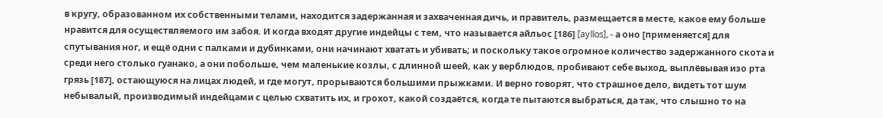в кругу, образованном их собственными телами, находится задержанная и захваченная дичь, и правитель, размещается в месте, какое ему больше нравится для осуществляемого им забоя. И когда входят другие индейцы с тем, что называется айльос [186] [ayllos], - а оно [применяется] для спутывания ног, и ещё одни с палками и дубинками, они начинают хватать и убивать; и поскольку такое огромное количество задержанного скота и среди него столько гуанако, а они побольше, чем маленькие козлы, с длинной шеей, как у верблюдов, пробивают себе выход, выплёвывая изо рта грязь [187], остающуюся на лицах людей, и где могут, прорываются большими прыжками. И верно говорят, что страшное дело, видеть тот шум небывалый, производимый индейцами с целью схватить их, и грохот, какой создаётся, когда те пытаются выбраться, да так, что слышно то на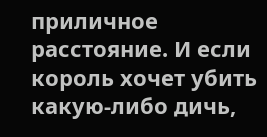приличное расстояние. И если король хочет убить какую-либо дичь,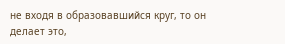не входя в образовавшийся круг, то он делает это,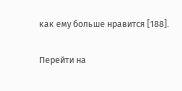как ему больше нравится [188].

Перейти на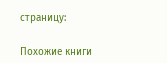страницу:

Похожие книги